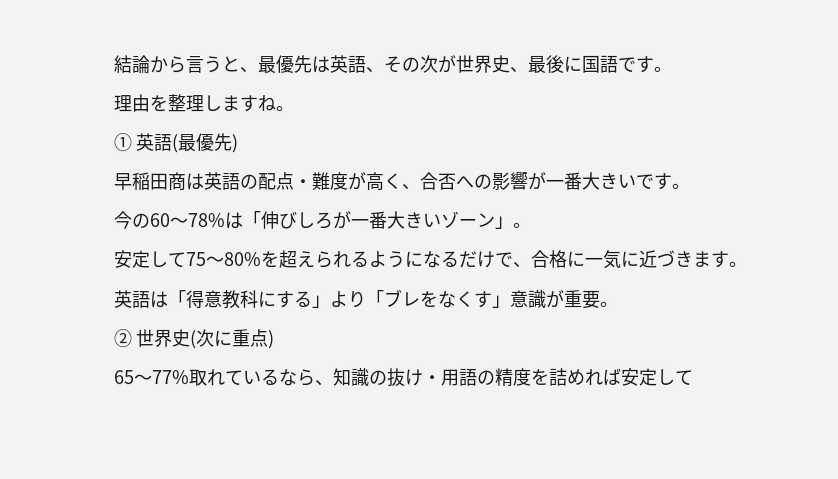結論から言うと、最優先は英語、その次が世界史、最後に国語です。
理由を整理しますね。
① 英語(最優先)
早稲田商は英語の配点・難度が高く、合否への影響が一番大きいです。
今の60〜78%は「伸びしろが一番大きいゾーン」。
安定して75〜80%を超えられるようになるだけで、合格に一気に近づきます。
英語は「得意教科にする」より「ブレをなくす」意識が重要。
② 世界史(次に重点)
65〜77%取れているなら、知識の抜け・用語の精度を詰めれば安定して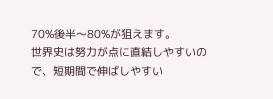70%後半〜80%が狙えます。
世界史は努力が点に直結しやすいので、短期間で伸ばしやすい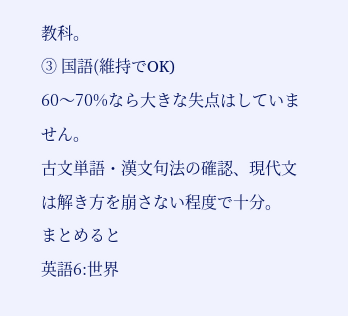教科。
③ 国語(維持でOK)
60〜70%なら大きな失点はしていません。
古文単語・漢文句法の確認、現代文は解き方を崩さない程度で十分。
まとめると
英語6:世界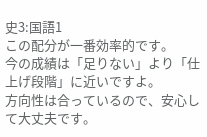史3:国語1
この配分が一番効率的です。
今の成績は「足りない」より「仕上げ段階」に近いですよ。
方向性は合っているので、安心して大丈夫です。